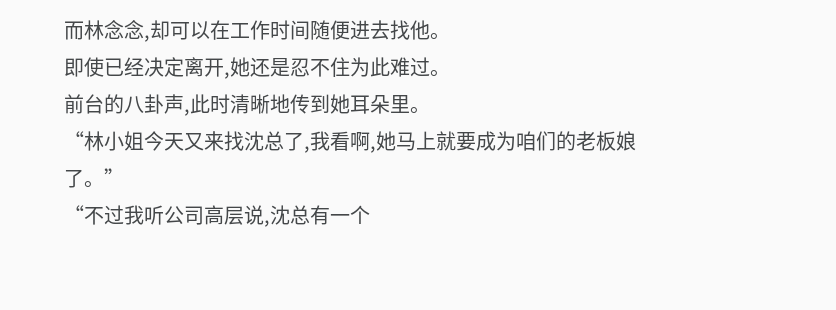而林念念,却可以在工作时间随便进去找他。
即使已经决定离开,她还是忍不住为此难过。
前台的八卦声,此时清晰地传到她耳朵里。
“林小姐今天又来找沈总了,我看啊,她马上就要成为咱们的老板娘了。”
“不过我听公司高层说,沈总有一个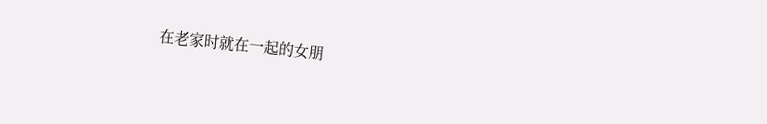在老家时就在一起的女朋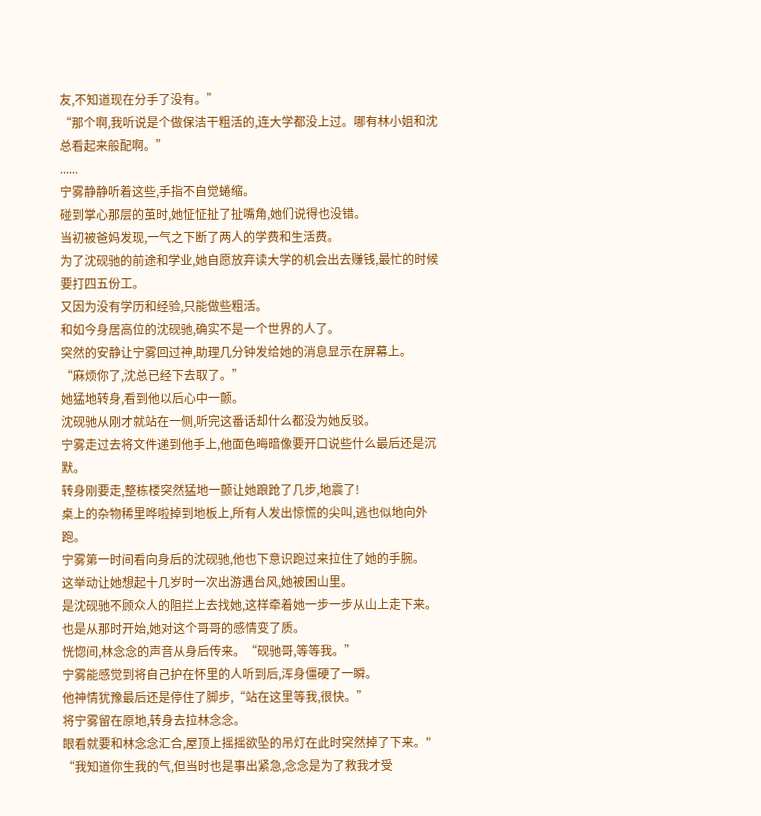友,不知道现在分手了没有。”
“那个啊,我听说是个做保洁干粗活的,连大学都没上过。哪有林小姐和沈总看起来般配啊。”
......
宁雾静静听着这些,手指不自觉蜷缩。
碰到掌心那层的茧时,她怔怔扯了扯嘴角,她们说得也没错。
当初被爸妈发现,一气之下断了两人的学费和生活费。
为了沈砚驰的前途和学业,她自愿放弃读大学的机会出去赚钱,最忙的时候要打四五份工。
又因为没有学历和经验,只能做些粗活。
和如今身居高位的沈砚驰,确实不是一个世界的人了。
突然的安静让宁雾回过神,助理几分钟发给她的消息显示在屏幕上。
“麻烦你了,沈总已经下去取了。”
她猛地转身,看到他以后心中一颤。
沈砚驰从刚才就站在一侧,听完这番话却什么都没为她反驳。
宁雾走过去将文件递到他手上,他面色晦暗像要开口说些什么最后还是沉默。
转身刚要走,整栋楼突然猛地一颤让她踉跄了几步,地震了!
桌上的杂物稀里哗啦掉到地板上,所有人发出惊慌的尖叫,逃也似地向外跑。
宁雾第一时间看向身后的沈砚驰,他也下意识跑过来拉住了她的手腕。
这举动让她想起十几岁时一次出游遇台风,她被困山里。
是沈砚驰不顾众人的阻拦上去找她,这样牵着她一步一步从山上走下来。
也是从那时开始,她对这个哥哥的感情变了质。
恍惚间,林念念的声音从身后传来。“砚驰哥,等等我。”
宁雾能感觉到将自己护在怀里的人听到后,浑身僵硬了一瞬。
他神情犹豫最后还是停住了脚步,“站在这里等我,很快。”
将宁雾留在原地,转身去拉林念念。
眼看就要和林念念汇合,屋顶上摇摇欲坠的吊灯在此时突然掉了下来。"
“我知道你生我的气,但当时也是事出紧急,念念是为了救我才受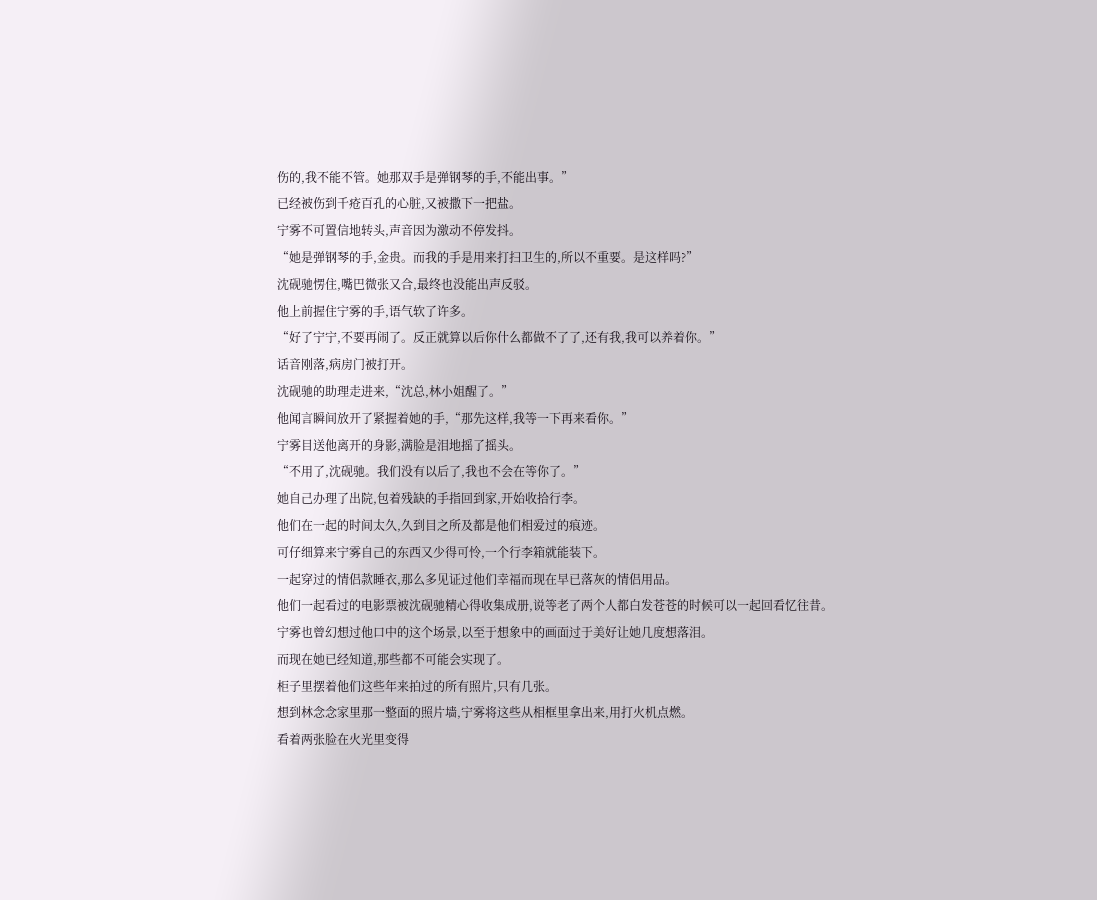伤的,我不能不管。她那双手是弹钢琴的手,不能出事。”
已经被伤到千疮百孔的心脏,又被撒下一把盐。
宁雾不可置信地转头,声音因为激动不停发抖。
“她是弹钢琴的手,金贵。而我的手是用来打扫卫生的,所以不重要。是这样吗?”
沈砚驰愣住,嘴巴微张又合,最终也没能出声反驳。
他上前握住宁雾的手,语气软了许多。
“好了宁宁,不要再闹了。反正就算以后你什么都做不了了,还有我,我可以养着你。”
话音刚落,病房门被打开。
沈砚驰的助理走进来,“沈总,林小姐醒了。”
他闻言瞬间放开了紧握着她的手,“那先这样,我等一下再来看你。”
宁雾目送他离开的身影,满脸是泪地摇了摇头。
“不用了,沈砚驰。我们没有以后了,我也不会在等你了。”
她自己办理了出院,包着残缺的手指回到家,开始收拾行李。
他们在一起的时间太久,久到目之所及都是他们相爱过的痕迹。
可仔细算来宁雾自己的东西又少得可怜,一个行李箱就能装下。
一起穿过的情侣款睡衣,那么多见证过他们幸福而现在早已落灰的情侣用品。
他们一起看过的电影票被沈砚驰精心得收集成册,说等老了两个人都白发苍苍的时候可以一起回看忆往昔。
宁雾也曾幻想过他口中的这个场景,以至于想象中的画面过于美好让她几度想落泪。
而现在她已经知道,那些都不可能会实现了。
柜子里摆着他们这些年来拍过的所有照片,只有几张。
想到林念念家里那一整面的照片墙,宁雾将这些从相框里拿出来,用打火机点燃。
看着两张脸在火光里变得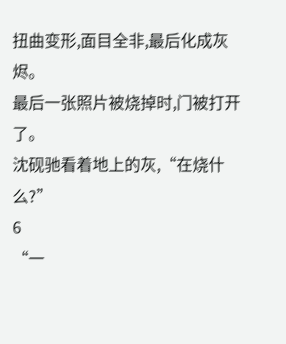扭曲变形,面目全非,最后化成灰烬。
最后一张照片被烧掉时,门被打开了。
沈砚驰看着地上的灰,“在烧什么?”
6
“一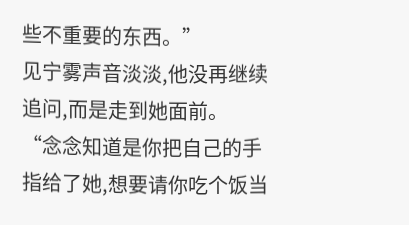些不重要的东西。”
见宁雾声音淡淡,他没再继续追问,而是走到她面前。
“念念知道是你把自己的手指给了她,想要请你吃个饭当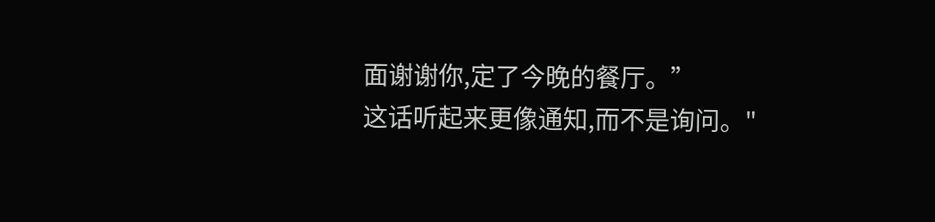面谢谢你,定了今晚的餐厅。”
这话听起来更像通知,而不是询问。"